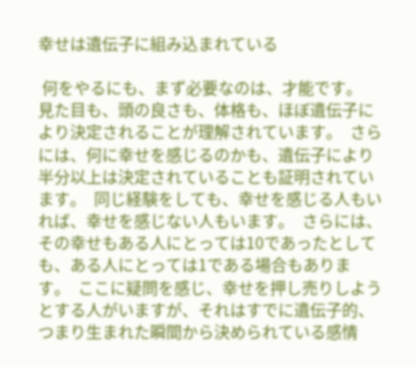幸せは遺伝子に組み込まれている

 何をやるにも、まず必要なのは、才能です。  見た目も、頭の良さも、体格も、ほぼ遺伝子により決定されることが理解されています。  さらには、何に幸せを感じるのかも、遺伝子により半分以上は決定されていることも証明されています。  同じ経験をしても、幸せを感じる人もいれば、幸せを感じない人もいます。  さらには、その幸せもある人にとっては10であったとしても、ある人にとっては1である場合もあります。  ここに疑問を感じ、幸せを押し売りしようとする人がいますが、それはすでに遺伝子的、つまり生まれた瞬間から決められている感情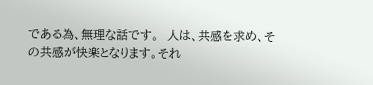である為、無理な話です。  人は、共感を求め、その共感が快楽となります。それ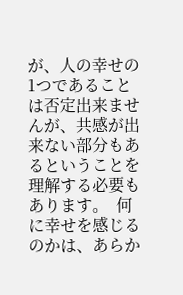が、人の幸せの1つであることは否定出来ませんが、共感が出来ない部分もあるということを理解する必要もあります。  何に幸せを感じるのかは、あらか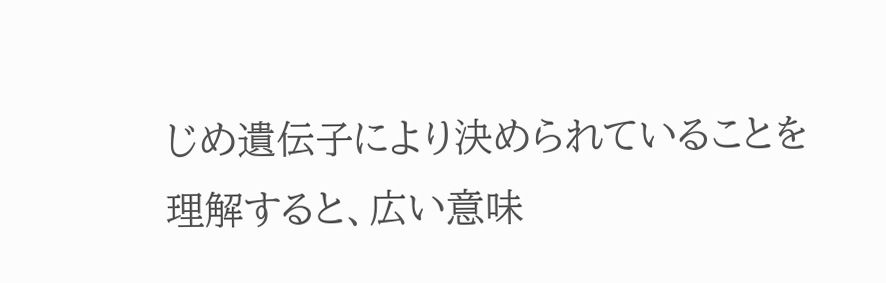じめ遺伝子により決められていることを理解すると、広い意味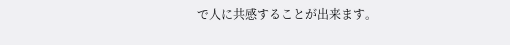で人に共感することが出来ます。